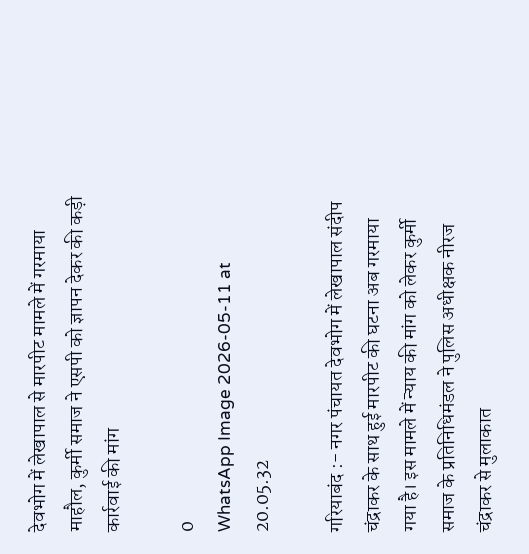देवभोग में लेखापाल से मारपीट मामले में गरमाया माहौल, कुर्मी समाज ने एसपी को ज्ञापन देकर की कड़ी कार्रवाई की मांग

0
WhatsApp Image 2026-05-11 at 20.05.32

गरियाबंद :- नगर पंचायत देवभोग में लेखापाल संदीप चंद्राकर के साथ हुई मारपीट की घटना अब गरमाया गया है। इस मामले में न्याय की मांग को लेकर कुर्मी समाज के प्रतिनिधिमंडल ने पुलिस अधीक्षक नीरज चंद्राकर से मुलाकात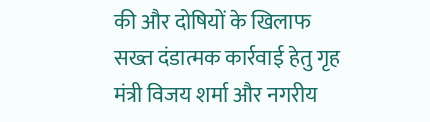की और दोषियों के खिलाफ सख्त दंडात्मक कार्रवाई हेतु गृह मंत्री विजय शर्मा और नगरीय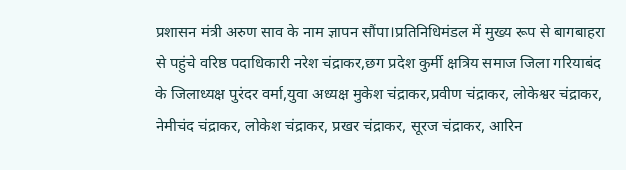प्रशासन मंत्री अरुण साव के नाम ज्ञापन सौंपा।प्रतिनिधिमंडल में मुख्य रूप से बागबाहरा से पहुंचे वरिष्ठ पदाधिकारी नरेश चंद्राकर,छग प्रदेश कुर्मी क्षत्रिय समाज जिला गरियाबंद के जिलाध्यक्ष पुरंदर वर्मा,युवा अध्यक्ष मुकेश चंद्राकर,प्रवीण चंद्राकर, लोकेश्वर चंद्राकर, नेमीचंद चंद्राकर, लोकेश चंद्राकर, प्रखर चंद्राकर, सूरज चंद्राकर, आरिन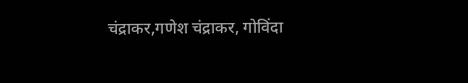चंद्राकर,गणेश चंद्राकर, गोविंदा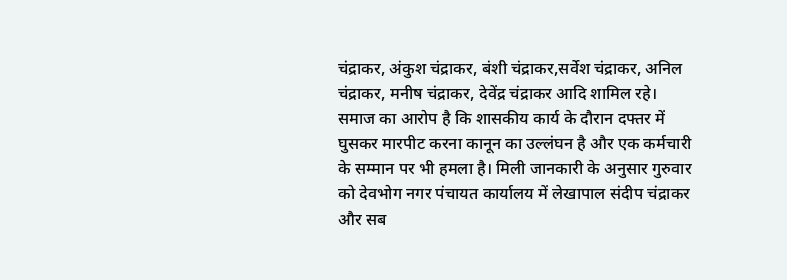चंद्राकर, अंकुश चंद्राकर, बंशी चंद्राकर,सर्वेश चंद्राकर, अनिल चंद्राकर, मनीष चंद्राकर, देवेंद्र चंद्राकर आदि शामिल रहे। समाज का आरोप है कि शासकीय कार्य के दौरान दफ्तर में घुसकर मारपीट करना कानून का उल्लंघन है और एक कर्मचारी के सम्मान पर भी हमला है। मिली जानकारी के अनुसार गुरुवार को देवभोग नगर पंचायत कार्यालय में लेखापाल संदीप चंद्राकर और सब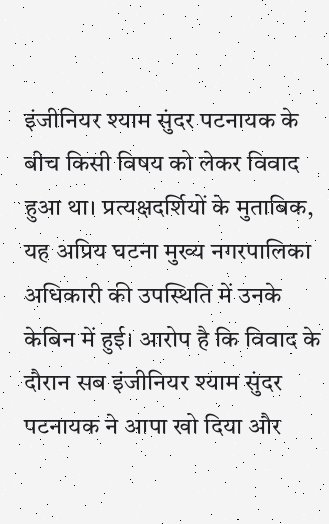इंजीनियर श्याम सुंदर पटनायक के बीच किसी विषय को लेकर विवाद हुआ था। प्रत्यक्षदर्शियों के मुताबिक, यह अप्रिय घटना मुख्य नगरपालिका अधिकारी की उपस्थिति में उनके केबिन में हुई। आरोप है कि विवाद के दौरान सब इंजीनियर श्याम सुंदर पटनायक ने आपा खो दिया और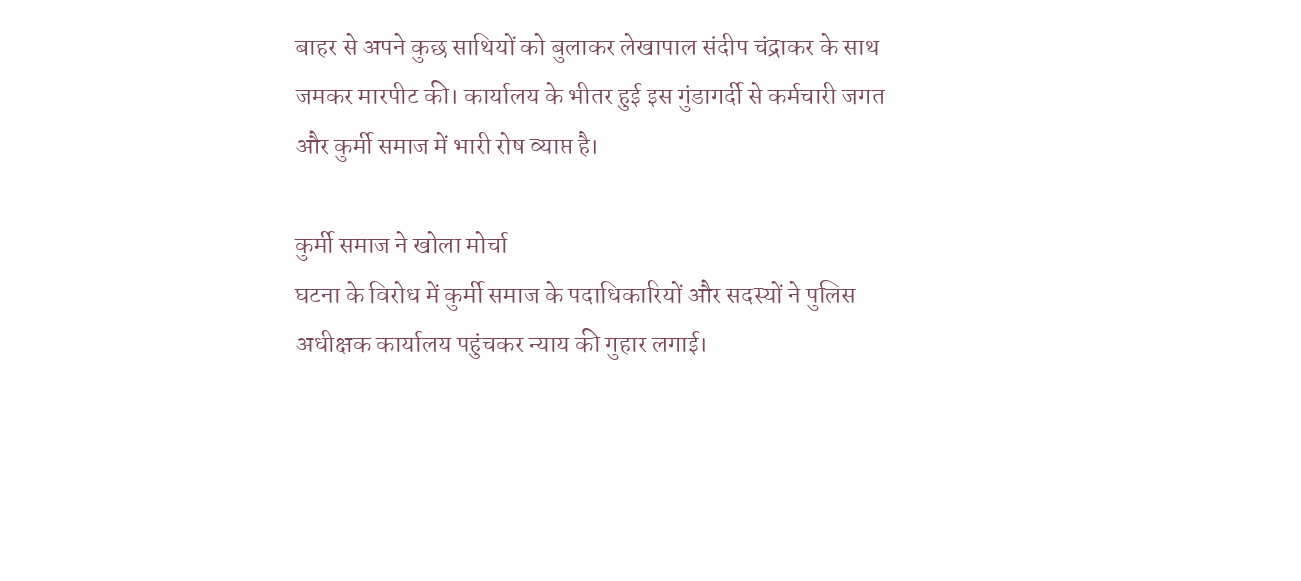बाहर से अपने कुछ साथियों को बुलाकर लेखापाल संदीप चंद्राकर के साथ जमकर मारपीट की। कार्यालय के भीतर हुई इस गुंडागर्दी से कर्मचारी जगत और कुर्मी समाज में भारी रोष व्याप्त है।

कुर्मी समाज ने खोला मोर्चा
घटना के विरोध में कुर्मी समाज के पदाधिकारियों और सदस्यों ने पुलिस अधीक्षक कार्यालय पहुंचकर न्याय की गुहार लगाई।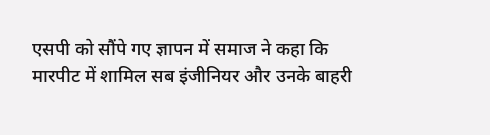एसपी को सौंपे गए ज्ञापन में समाज ने कहा कि मारपीट में शामिल सब इंजीनियर और उनके बाहरी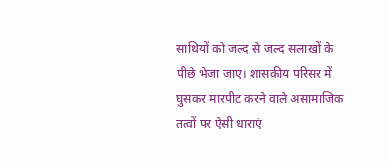साथियों को जल्द से जल्द सलाखों के पीछे भेजा जाए। शासकीय परिसर में घुसकर मारपीट करने वाले असामाजिक तत्वों पर ऐसी धाराएं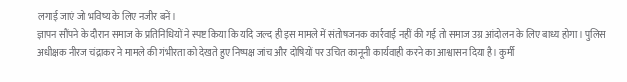लगाई जाएं जो भविष्य के लिए नजीर बनें।
ज्ञापन सौंपने के दौरान समाज के प्रतिनिधियों ने स्पष्ट किया कि यदि जल्द ही इस मामले में संतोषजनक कार्रवाई नहीं की गई तो समाज उग्र आंदोलन के लिए बाध्य होगा। पुलिस अधीक्षक नीरज चंद्राकर ने मामले की गंभीरता को देखते हुए निष्पक्ष जांच और दोषियों पर उचित कानूनी कार्यवाही करने का आश्वासन दिया है। कुर्मी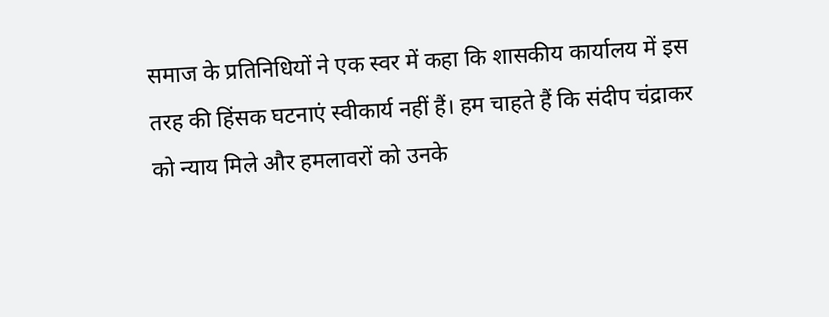समाज के प्रतिनिधियों ने एक स्वर में कहा कि शासकीय कार्यालय में इस तरह की हिंसक घटनाएं स्वीकार्य नहीं हैं। हम चाहते हैं कि संदीप चंद्राकर को न्याय मिले और हमलावरों को उनके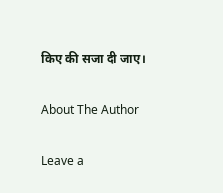किए की सजा दी जाए।

About The Author

Leave a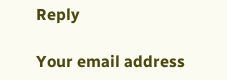Reply

Your email address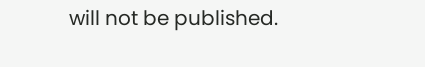will not be published.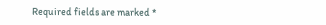Required fields are marked *